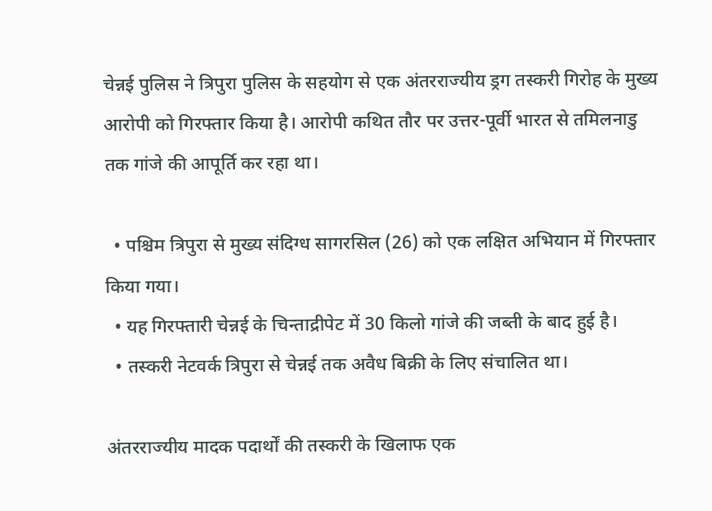चेन्नई पुलिस ने त्रिपुरा पुलिस के सहयोग से एक अंतरराज्यीय ड्रग तस्करी गिरोह के मुख्य आरोपी को गिरफ्तार किया है। आरोपी कथित तौर पर उत्तर-पूर्वी भारत से तमिलनाडु तक गांजे की आपूर्ति कर रहा था।

  • पश्चिम त्रिपुरा से मुख्य संदिग्ध सागरसिल (26) को एक लक्षित अभियान में गिरफ्तार किया गया।
  • यह गिरफ्तारी चेन्नई के चिन्ताद्रीपेट में 30 किलो गांजे की जब्ती के बाद हुई है।
  • तस्करी नेटवर्क त्रिपुरा से चेन्नई तक अवैध बिक्री के लिए संचालित था।

अंतरराज्यीय मादक पदार्थों की तस्करी के खिलाफ एक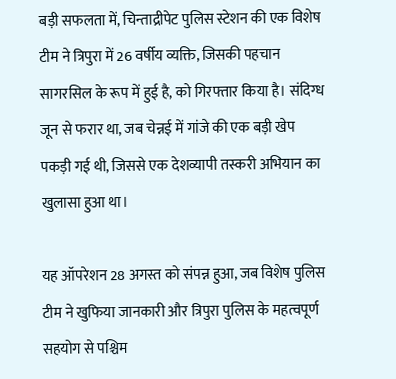बड़ी सफलता में, चिन्ताद्रीपेट पुलिस स्टेशन की एक विशेष टीम ने त्रिपुरा में 26 वर्षीय व्यक्ति, जिसकी पहचान सागरसिल के रूप में हुई है, को गिरफ्तार किया है। संदिग्ध जून से फरार था, जब चेन्नई में गांजे की एक बड़ी खेप पकड़ी गई थी, जिससे एक देशव्यापी तस्करी अभियान का खुलासा हुआ था।

यह ऑपरेशन 28 अगस्त को संपन्न हुआ, जब विशेष पुलिस टीम ने खुफिया जानकारी और त्रिपुरा पुलिस के महत्वपूर्ण सहयोग से पश्चिम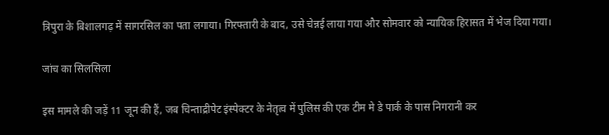त्रिपुरा के बिशालगढ़ में सागरसिल का पता लगाया। गिरफ्तारी के बाद, उसे चेन्नई लाया गया और सोमवार को न्यायिक हिरासत में भेज दिया गया।

जांच का सिलसिला

इस मामले की जड़ें 11 जून की हैं, जब चिन्ताद्रीपेट इंस्पेक्टर के नेतृत्व में पुलिस की एक टीम मे डे पार्क के पास निगरानी कर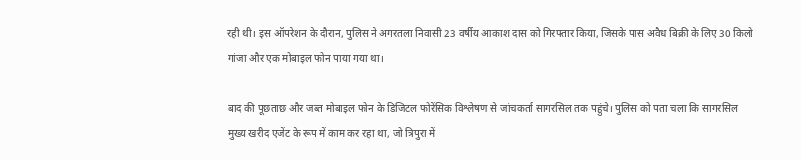रही थी। इस ऑपरेशन के दौरान, पुलिस ने अगरतला निवासी 23 वर्षीय आकाश दास को गिरफ्तार किया, जिसके पास अवैध बिक्री के लिए 30 किलो गांजा और एक मोबाइल फोन पाया गया था।

बाद की पूछताछ और जब्त मोबाइल फोन के डिजिटल फोरेंसिक विश्लेषण से जांचकर्ता सागरसिल तक पहुंचे। पुलिस को पता चला कि सागरसिल मुख्य खरीद एजेंट के रूप में काम कर रहा था, जो त्रिपुरा में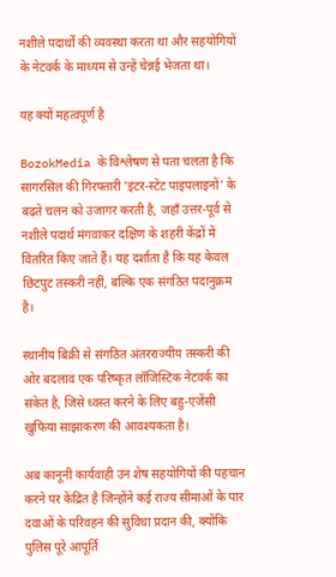नशीले पदार्थों की व्यवस्था करता था और सहयोगियों के नेटवर्क के माध्यम से उन्हें चेन्नई भेजता था।

यह क्यों महत्वपूर्ण है

BozokMedia के विश्लेषण से पता चलता है कि सागरसिल की गिरफ्तारी 'इंटर-स्टेट पाइपलाइनों' के बढ़ते चलन को उजागर करती है, जहाँ उत्तर-पूर्व से नशीले पदार्थ मंगवाकर दक्षिण के शहरी केंद्रों में वितरित किए जाते हैं। यह दर्शाता है कि यह केवल छिटपुट तस्करी नहीं, बल्कि एक संगठित पदानुक्रम है।

स्थानीय बिक्री से संगठित अंतरराज्यीय तस्करी की ओर बदलाव एक परिष्कृत लॉजिस्टिक नेटवर्क का संकेत है, जिसे ध्वस्त करने के लिए बहु-एजेंसी खुफिया साझाकरण की आवश्यकता है।

अब कानूनी कार्यवाही उन शेष सहयोगियों की पहचान करने पर केंद्रित है जिन्होंने कई राज्य सीमाओं के पार दवाओं के परिवहन की सुविधा प्रदान की, क्योंकि पुलिस पूरे आपूर्ति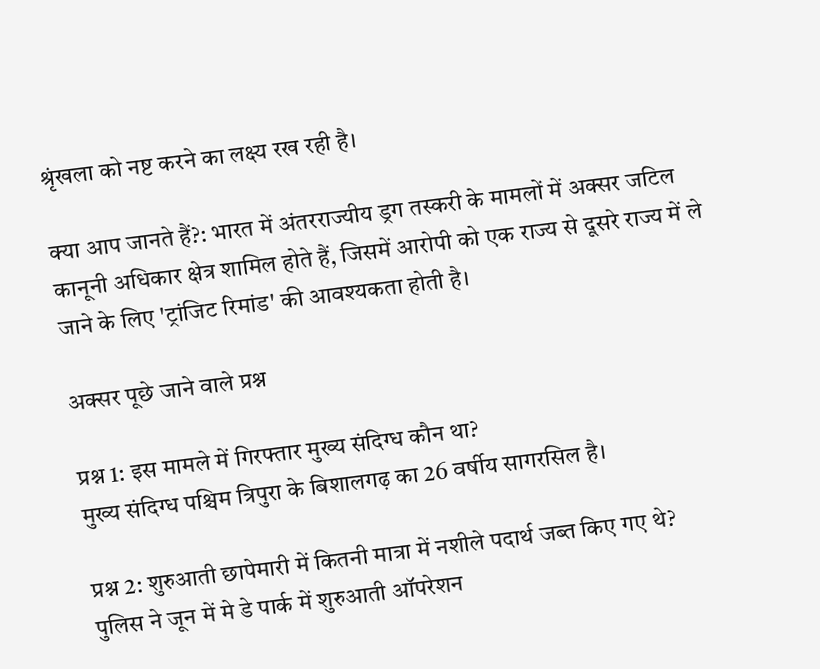श्रृंखला को नष्ट करने का लक्ष्य रख रही है।

क्या आप जानते हैं?: भारत में अंतरराज्यीय ड्रग तस्करी के मामलों में अक्सर जटिल कानूनी अधिकार क्षेत्र शामिल होते हैं, जिसमें आरोपी को एक राज्य से दूसरे राज्य में ले जाने के लिए 'ट्रांजिट रिमांड' की आवश्यकता होती है।

अक्सर पूछे जाने वाले प्रश्न

प्रश्न 1: इस मामले में गिरफ्तार मुख्य संदिग्ध कौन था?
मुख्य संदिग्ध पश्चिम त्रिपुरा के बिशालगढ़ का 26 वर्षीय सागरसिल है।

प्रश्न 2: शुरुआती छापेमारी में कितनी मात्रा में नशीले पदार्थ जब्त किए गए थे?
पुलिस ने जून में मे डे पार्क में शुरुआती ऑपरेशन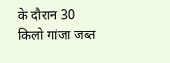के दौरान 30 किलो गांजा जब्त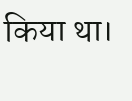किया था।